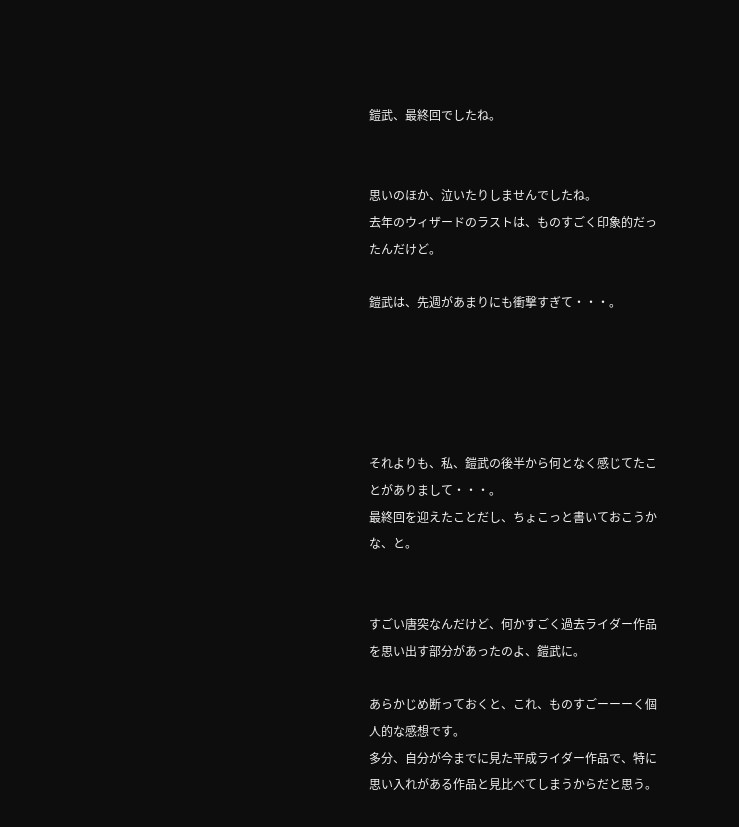鎧武、最終回でしたね。


思いのほか、泣いたりしませんでしたね。
去年のウィザードのラストは、ものすごく印象的だったんだけど。

鎧武は、先週があまりにも衝撃すぎて・・・。





それよりも、私、鎧武の後半から何となく感じてたことがありまして・・・。
最終回を迎えたことだし、ちょこっと書いておこうかな、と。


すごい唐突なんだけど、何かすごく過去ライダー作品を思い出す部分があったのよ、鎧武に。

あらかじめ断っておくと、これ、ものすごーーーく個人的な感想です。
多分、自分が今までに見た平成ライダー作品で、特に思い入れがある作品と見比べてしまうからだと思う。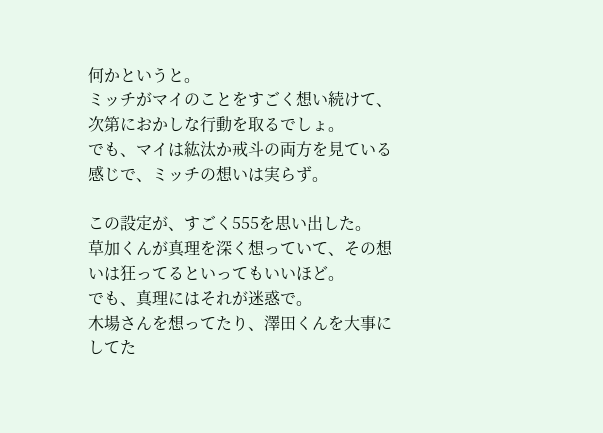何かというと。
ミッチがマイのことをすごく想い続けて、次第におかしな行動を取るでしょ。
でも、マイは紘汰か戒斗の両方を見ている感じで、ミッチの想いは実らず。

この設定が、すごく555を思い出した。
草加くんが真理を深く想っていて、その想いは狂ってるといってもいいほど。
でも、真理にはそれが迷惑で。
木場さんを想ってたり、澤田くんを大事にしてた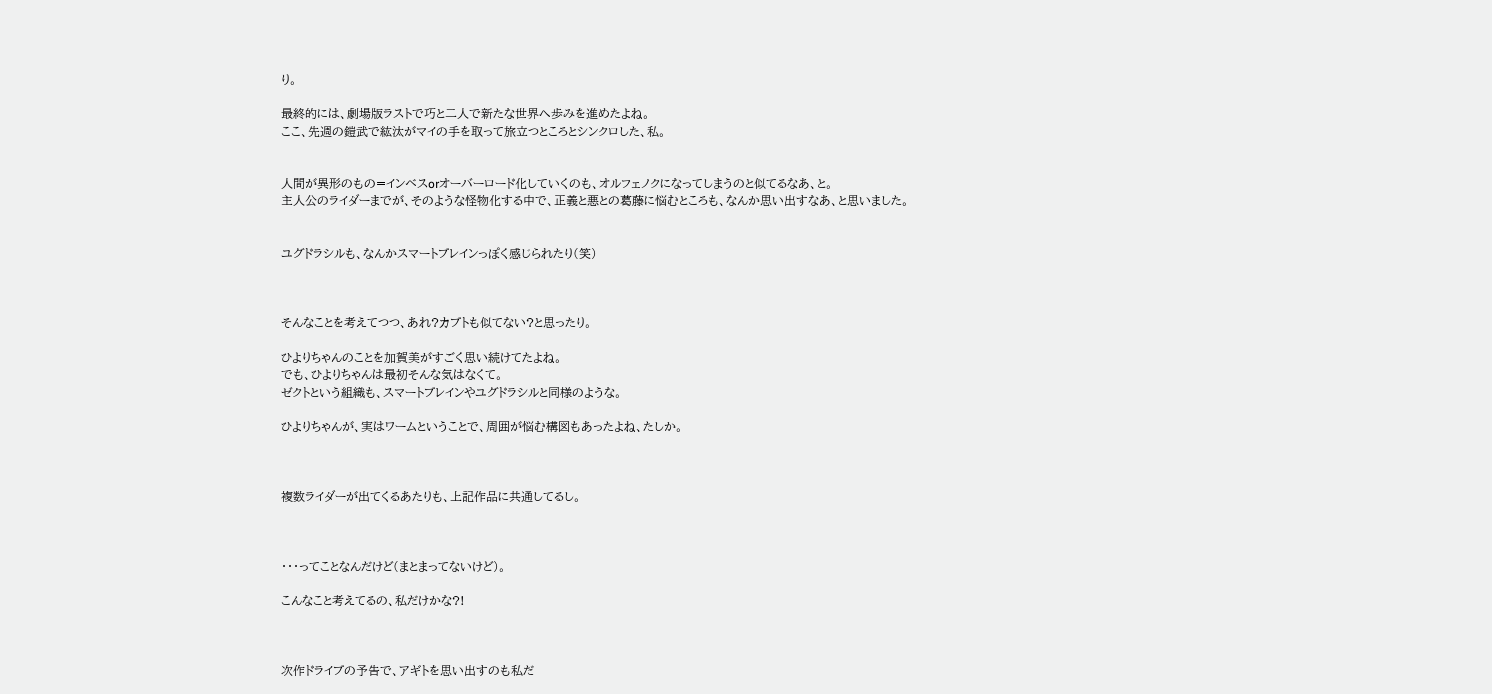り。

最終的には、劇場版ラストで巧と二人で新たな世界へ歩みを進めたよね。
ここ、先週の鎧武で紘汰がマイの手を取って旅立つところとシンクロした、私。


人間が異形のもの=インベスorオーバーロード化していくのも、オルフェノクになってしまうのと似てるなあ、と。
主人公のライダーまでが、そのような怪物化する中で、正義と悪との葛藤に悩むところも、なんか思い出すなあ、と思いました。


ユグドラシルも、なんかスマートブレインっぽく感じられたり(笑)



そんなことを考えてつつ、あれ?カブトも似てない?と思ったり。

ひよりちゃんのことを加賀美がすごく思い続けてたよね。
でも、ひよりちゃんは最初そんな気はなくて。
ゼクトという組織も、スマートブレインやユグドラシルと同様のような。

ひよりちゃんが、実はワームということで、周囲が悩む構図もあったよね、たしか。



複数ライダーが出てくるあたりも、上記作品に共通してるし。



・・・ってことなんだけど(まとまってないけど)。

こんなこと考えてるの、私だけかな?!



次作ドライブの予告で、アギトを思い出すのも私だ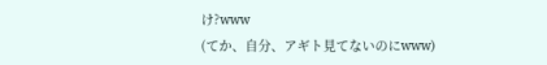け?www
(てか、自分、アギト見てないのにwww)